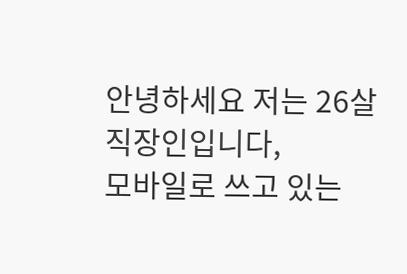안녕하세요 저는 26살 직장인입니다,
모바일로 쓰고 있는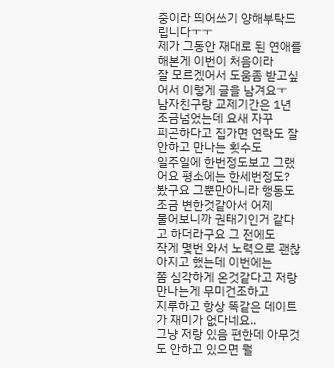중이라 띄어쓰기 양해부탁드립니다ㅜㅜ
제가 그동안 재대로 된 연애를 해본게 이번이 처음이라
잘 모르겠어서 도움좀 받고싶어서 이렇게 글을 남겨요ㅜ
남자친구랑 교제기간은 1년 조금넘었는데 요새 자꾸
피곤하다고 집가면 연락도 잘 안하고 만나는 횟수도
일주일에 한번정도보고 그랬어요 평소에는 한세번정도?
봤구요 그뿐만아니라 행동도 조금 변한것같아서 어제
물어보니까 권태기인거 같다고 하더라구요 그 전에도
작게 몇번 와서 노력으로 괜찮아지고 했는데 이번에는
쫌 심각하게 온것같다고 저랑 만나는게 무미건조하고
지루하고 항상 똑같은 데이트가 재미가 없다네요..
그냥 저랑 있음 편한데 아무것도 안하고 있으면 뭘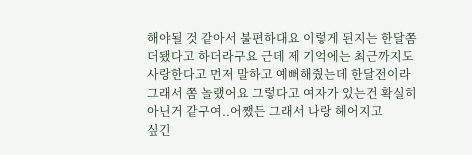해야될 것 같아서 불편하대요 이렇게 된지는 한달쫌
더됐다고 하더라구요 근데 제 기억에는 최근까지도
사랑한다고 먼저 말하고 예뻐해줬는데 한달전이라
그래서 쫌 놀랬어요 그렇다고 여자가 있는건 확실히
아닌거 같구여..어쨌든 그래서 나랑 헤어지고
싶긴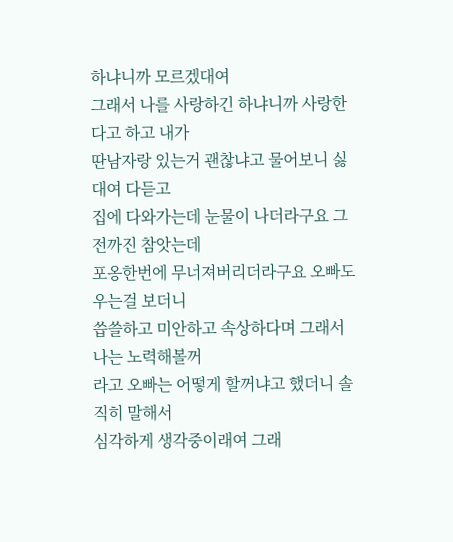하냐니까 모르겠대여
그래서 나를 사랑하긴 하냐니까 사랑한다고 하고 내가
딴남자랑 있는거 괜찮냐고 물어보니 싫대여 다듣고
집에 다와가는데 눈물이 나더라구요 그전까진 참앗는데
포옹한번에 무너져버리더라구요 오빠도 우는걸 보더니
씁쓸하고 미안하고 속상하다며 그래서 나는 노력해볼꺼
라고 오빠는 어떻게 할꺼냐고 했더니 솔직히 말해서
심각하게 생각중이래여 그래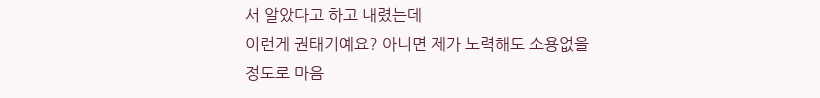서 알았다고 하고 내렸는데
이런게 권태기예요? 아니면 제가 노력해도 소용없을
정도로 마음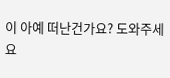이 아예 떠난건가요? 도와주세요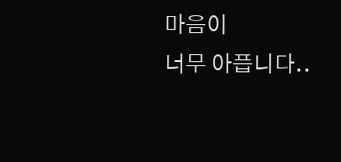마음이
너무 아픕니다..